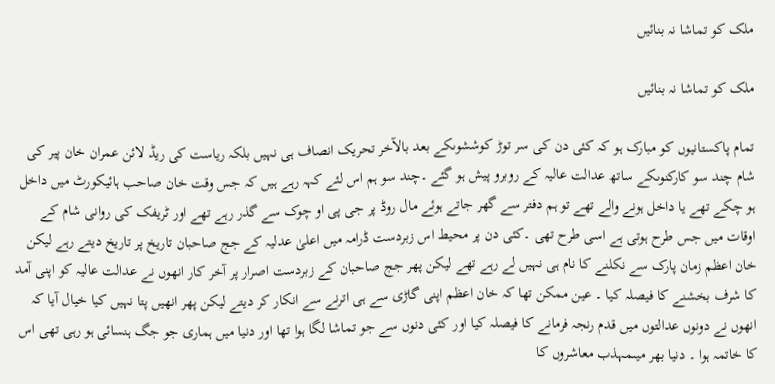ملک کو تماشا نہ بنائیں

ملک کو تماشا نہ بنائیں

تمام پاکستانیوں کو مبارک ہو کہ کئی دن کی سر توڑ کوششوںکے بعد بالآخر تحریک انصاف ہی نہیں بلکہ ریاست کی ریڈ لائن عمران خان پیر کی شام چند سو کارکنوںکے ساتھ عدالت عالیہ کے روبرو پیش ہو گئے ۔چند سو ہم اس لئے کہہ رہے ہیں کہ جس وقت خان صاحب ہائیکورٹ میں داخل ہو چکے تھے یا داخل ہونے والے تھے تو ہم دفتر سے گھر جاتے ہوئے مال روڈ پر جی پی او چوک سے گذر رہے تھے اور ٹریفک کی روانی شام کے اوقات میں جس طرح ہوتی ہے اسی طرح تھی ۔کئی دن پر محیط اس زبردست ڈرامہ میں اعلیٰ عدلیہ کے جج صاحبان تاریخ پر تاریخ دیتے رہے لیکن خان اعظم زمان پارک سے نکلنے کا نام ہی نہیں لے رہے تھے لیکن پھر جج صاحبان کے زبردست اصرار پر آخر کار انھوں نے عدالت عالیہ کو اپنی آمد کا شرف بخشنے کا فیصلہ کیا ۔ عین ممکن تھا کہ خان اعظم اپنی گاڑی سے ہی اترنے سے انکار کر دیتے لیکن پھر انھیں پتا نہیں کیا خیال آیا کہ انھوں نے دونوں عدالتوں میں قدم رنجہ فرمانے کا فیصلہ کیا اور کئی دنوں سے جو تماشا لگا ہوا تھا اور دنیا میں ہماری جو جگ ہنسائی ہو رہی تھی اس کا خاتمہ ہوا ۔ دنیا بھر میںمہذب معاشروں کا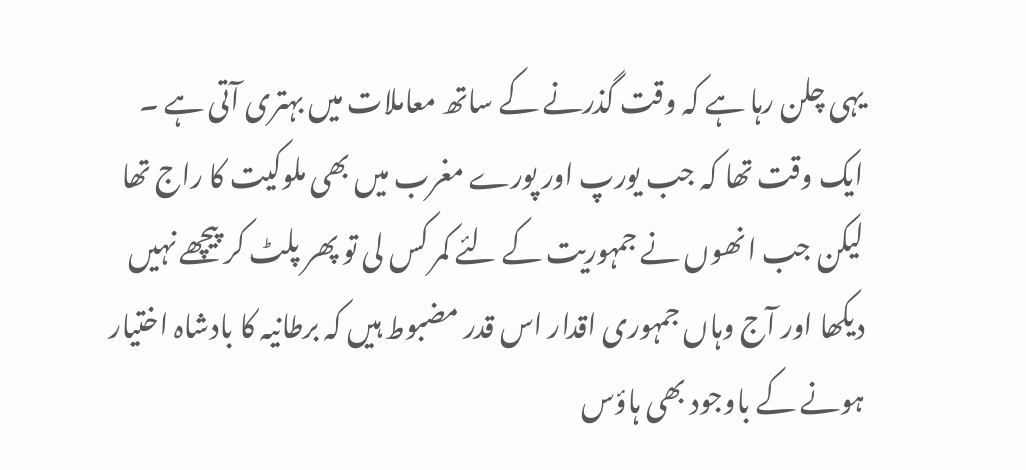یہی چلن رہا ہے کہ وقت گذرنے کے ساتھ معاملات میں بہتری آتی ہے ۔ ایک وقت تھا کہ جب یورپ اور پورے مغرب میں بھی ملوکیت کا راج تھا لیکن جب انھوں نے جمہوریت کے لئے کمر کس لی تو پھر پلٹ کر پیچھے نہیں دیکھا اور آج وہاں جمہوری اقدار اس قدر مضبوط ہیں کہ برطانیہ کا بادشاہ اختیار ہونے کے باوجود بھی ہاؤس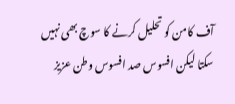آف کامن کو تحلیل کرنے کا سوچ بھی نہیں سکتا لیکن افسوس صد افسوس وطن عزیز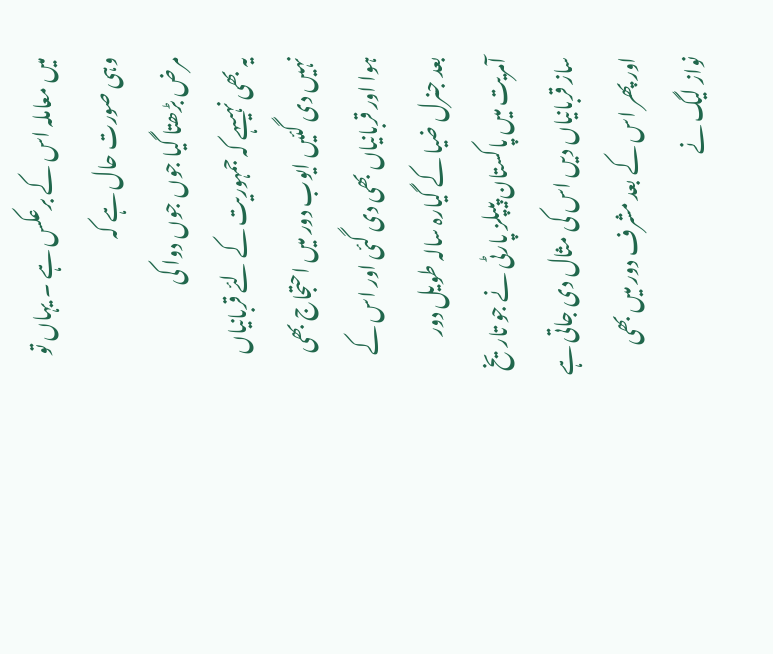میں معاملہ اس کے برعکس ہے ۔ یہاں تو وہی صورت حال ہے کہ
مرض بڑھتا گیا جوں جوں دوا کی
یہ بھی نہیںہے کہ جمہوریت کے لئے قربانیاں نہیں دی گئیں ایوب دور میں احتجاج بھی ہوا اور قربانیاں بھی دی گئی اور اس کے بعد جنرل ضیا کے گیارہ سالہ طویل دور آمریت میں پاکستان پیپلز پارٹی نے جو تاریخ ساز قربانیاں دیں اس کی مثال دی جاتی ہے اور پھر اس کے بعد مشرف دور میں بھی نواز لیگ نے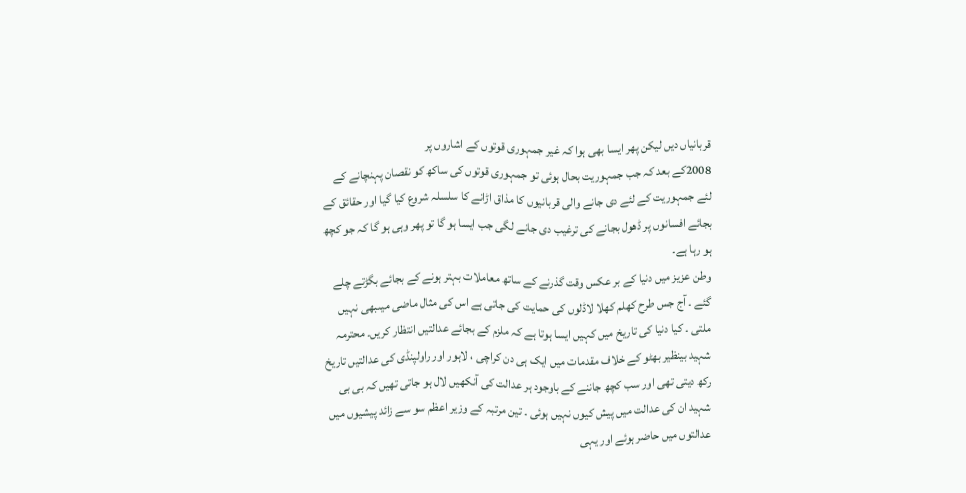قربانیاں دیں لیکن پھر ایسا بھی ہوا کہ غیر جمہوری قوتوں کے اشاروں پر
2008کے بعد کہ جب جمہوریت بحال ہوئی تو جمہوری قوتوں کی ساکھ کو نقصان پہنچانے کے لئے جمہوریت کے لئے دی جانے والی قربانیوں کا مذاق اڑانے کا سلسلہ شروع کیا گیا اور حقائق کے بجائے افسانوں پر ڈھول بجانے کی ترغیب دی جانے لگی جب ایسا ہو گا تو پھر وہی ہو گا کہ جو کچھ ہو رہا ہے۔
وطن عزیز میں دنیا کے بر عکس وقت گذرنے کے ساتھ معاملات بہتر ہونے کے بجائے بگڑتے چلے گئے ۔ آج جس طرح کھلم کھلا لاڈلوں کی حمایت کی جاتی ہے اس کی مثال ماضی میںبھی نہیں ملتی ۔ کیا دنیا کی تاریخ میں کہیں ایسا ہوتا ہے کہ ملزم کے بجائے عدالتیں انتظار کریں۔ محترمہ شہید بینظیر بھٹو کے خلاف مقدمات میں ایک ہی دن کراچی ، لاہور اور راولپنڈی کی عدالتیں تاریخ رکھ دیتی تھی اور سب کچھ جاننے کے باوجود ہر عدالت کی آنکھیں لال ہو جاتی تھیں کہ بی بی شہید ان کی عدالت میں پیش کیوں نہیں ہوئی ۔ تین مرتبہ کے وزیر اعظم سو سے زائد پیشیوں میں عدالتوں میں حاضر ہوئے اور یہی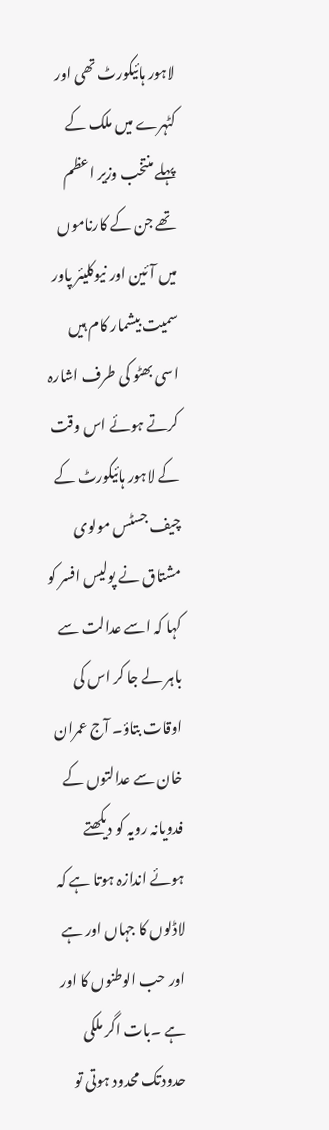لاہور ہائیکورٹ تھی اور کٹہرے میں ملک کے پہلے منتخب وزیر اعظم تھے جن کے کارناموں میں آئین اور نیوکلیئر پاور سمیت بیشمار کام ہیں اسی بھٹو کی طرف اشارہ کرتے ہوئے اس وقت کے لاہور ہائیکورٹ کے چیف جسٹس مولوی مشتاق نے پولیس افسر کو کہا کہ اسے عدالت سے باہر لے جا کر اس کی اوقات بتاؤ۔ آج عمران خان سے عدالتوں کے فدویانہ رویہ کو دیکھتے ہوئے اندازہ ہوتا ہے کہ لاڈلوں کا جہاں اور ہے اور حب الوطنوں کا اور ہے ۔بات اگر ملکی حدودتک محدود ہوتی تو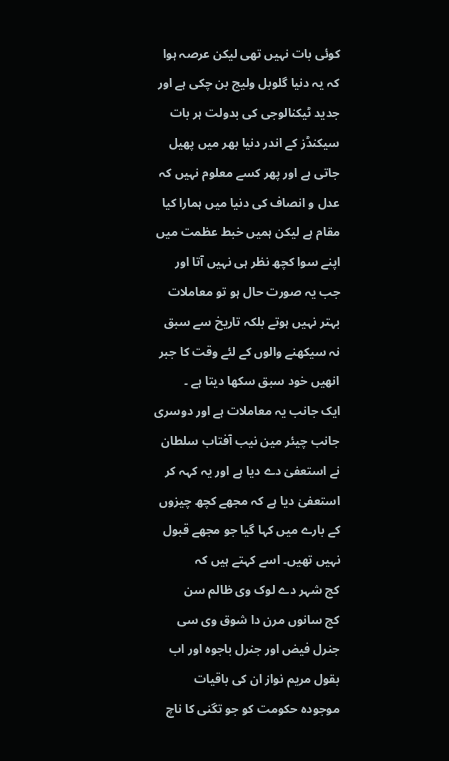کوئی بات نہیں تھی لیکن عرصہ ہوا کہ یہ دنیا گلوبل ولیج بن چکی ہے اور جدید ٹیکنالوجی کی بدولت ہر بات سیکنڈز کے اندر دنیا بھر میں پھیل جاتی ہے اور پھر کسے معلوم نہیں کہ عدل و انصاف کی دنیا میں ہمارا کیا مقام ہے لیکن ہمیں خبط عظمت میں اپنے سوا کچھ نظر ہی نہیں آتا اور جب یہ صورت حال ہو تو معاملات بہتر نہیں ہوتے بلکہ تاریخ سے سبق نہ سیکھنے والوں کے لئے وقت کا جبر انھیں خود سبق سکھا دیتا ہے ۔
ایک جانب یہ معاملات ہے اور دوسری جانب چیئر مین نیب آفتاب سلطان نے استعفیٰ دے دیا ہے اور یہ کہہ کر استعفیٰ دیا ہے کہ مجھے کچھ چیزوں کے بارے میں کہا گیا جو مجھے قبول نہیں تھیں۔ اسے کہتے ہیں کہ
کج شہر دے لوک وی ظالم سن
کج سانوں مرن دا شوق وی سی
جنرل فیض اور جنرل باجوہ اور اب بقول مریم نواز ان کی باقیات موجودہ حکومت کو جو تگنی کا ناچ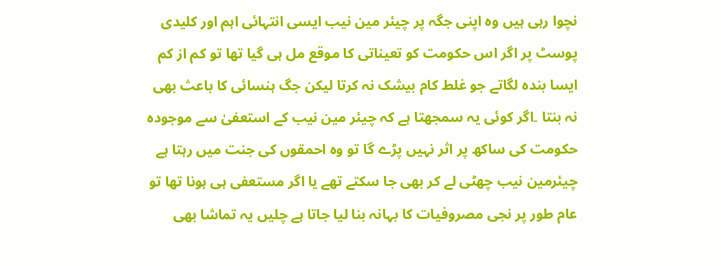نچوا رہی ہیں وہ اپنی جگہ پر چیئر مین نیب ایسی انتہائی اہم اور کلیدی پوسٹ پر اگر اس حکومت کو تعیناتی کا موقع مل ہی گیا تھا تو کم از کم ایسا بندہ لگاتے جو غلط کام بیشک نہ کرتا لیکن جگ ہنسائی کا باعث بھی نہ بنتا ۔اگر کوئی یہ سمجھتا ہے کہ چیئر مین نیب کے استعفیٰ سے موجودہ حکومت کی ساکھ پر اثر نہیں پڑے گا تو وہ احمقوں کی جنت میں رہتا ہے چیئرمین نیب چھٹی لے کر بھی جا سکتے تھے یا اگر مستعفی ہی ہونا تھا تو عام طور پر نجی مصروفیات کا بہانہ بنا لیا جاتا ہے چلیں یہ تماشا بھی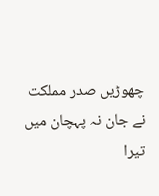چھوڑیں صدر مملکت نے جان نہ پہچان میں تیرا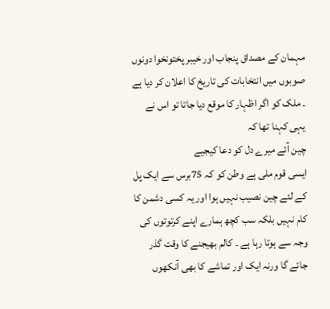مہمان کے مصداق پنجاب اور خیبر پختونخوا دونوں صوبوں میں انتخابات کی تاریخ کا اعلان کر دیا ہے ۔ ملک کو اگر اظہار کا موقع دیا جاتا تو اس نے یہی کہنا تھا کہ
چین آئے میرے دل کو دعا کیجیے
ایسی قوم ملی ہے وطن کو کہ 75برس سے ایک پل کے لئے چین نصیب نہیں ہوا اور یہ کسی دشمن کا کام نہیں بلکہ سب کچھ ہمارے اپنے کرتوتوں کی وجہ سے ہوتا رہا ہے ۔ کالم بھیجنے کا وقت گذر جائے گا ورنہ ایک اور تماشے کا بھی آنکھوں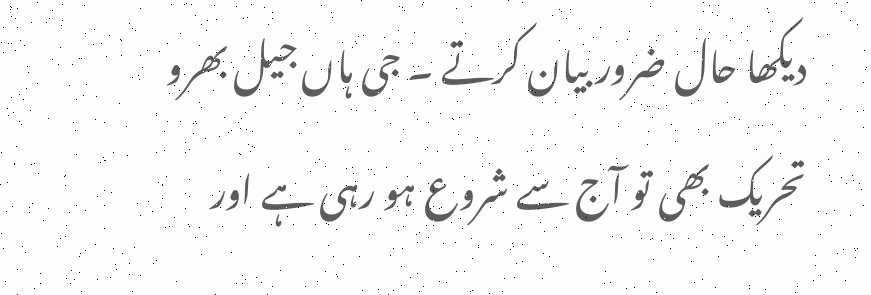دیکھا حال ضرور بیان کرتے ۔ جی ہاں جیل بھرو تحریک بھی تو آج سے شروع ہو رہی ہے اور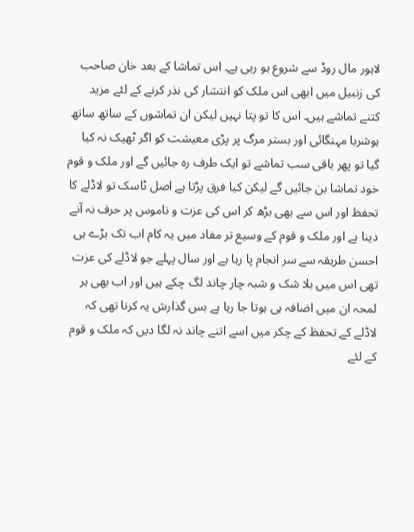لاہور مال روڈ سے شروع ہو رہی ہے۔ اس تماشا کے بعد خان صاحب کی زنبیل میں ابھی اس ملک کو انتشار کی نذر کرنے کے لئے مزید کتنے تماشے ہیں۔ اس کا تو پتا نہیں لیکن ان تماشوں کے ساتھ ساتھ ہوشربا مہنگائی اور بستر مرگ پر پڑی معیشت کو اگر ٹھیک نہ کیا گیا تو پھر باقی سب تماشے تو ایک طرف رہ جائیں گے اور ملک و قوم خود تماشا بن جائیں گے لیکن کیا فرق پڑتا ہے اصل ٹاسک تو لاڈلے کا تحفظ اور اس سے بھی بڑھ کر اس کی عزت و ناموس پر حرف نہ آنے دینا ہے اور ملک و قوم کے وسیع تر مفاد میں یہ کام اب تک بڑے ہی احسن طریقہ سے سر انجام پا رہا ہے اور سال پہلے جو لاڈلے کی عزت تھی اس میں بلا شک و شبہ چار چاند لگ چکے ہیں اور اب بھی ہر لمحہ ان میں اضافہ ہی ہوتا جا رہا ہے بس گذارش یہ کرنا تھی کہ لاڈلے کے تحفظ کے چکر میں اسے اتنے چاند نہ لگا دیں کہ ملک و قوم کے لئے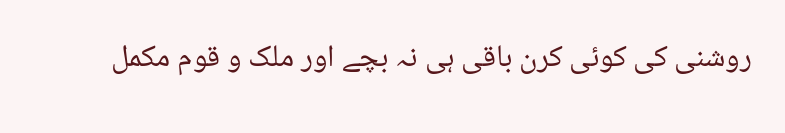روشنی کی کوئی کرن باقی ہی نہ بچے اور ملک و قوم مکمل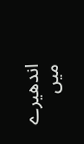اندھیرے میں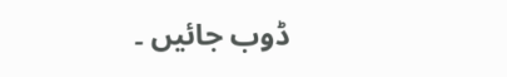ڈوب جائیں ۔